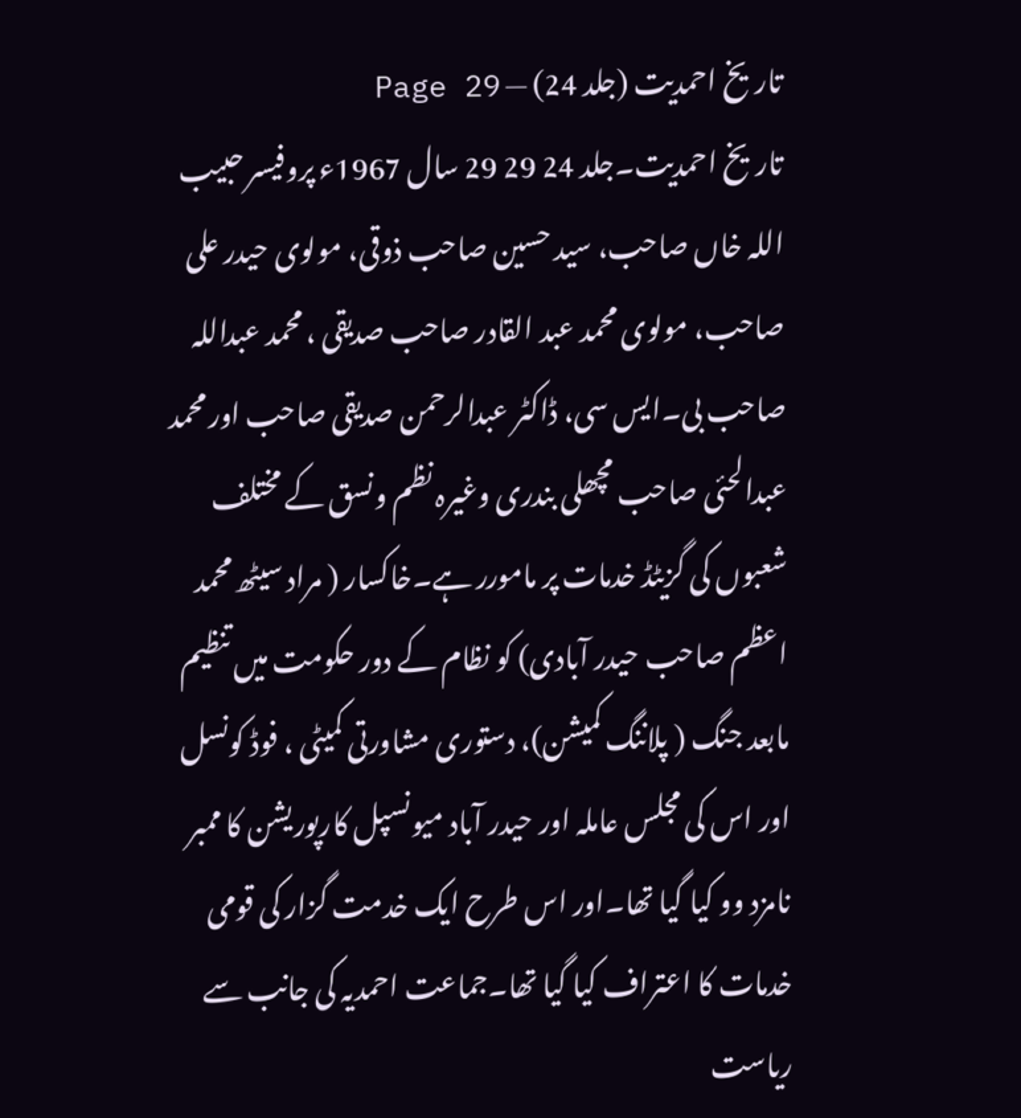تاریخ احمدیت (جلد 24) — Page 29
تاریخ احمدیت۔جلد 24 29 29 سال 1967ء پروفیسر حبیب اللہ خاں صاحب، سید حسین صاحب ذوقی، مولوی حیدر علی صاحب، مولوی محمد عبد القادر صاحب صدیقی ، محمد عبداللہ صاحب بی۔ایس سی، ڈاکٹر عبدالرحمن صدیقی صاحب اور محمد عبدالحئی صاحب مچھلی بندری وغیرہ نظم ونسق کے مختلف شعبوں کی گزیٹڈ خدمات پر مامورر ہے۔خاکسار ( مراد سیٹھ محمد اعظم صاحب حیدر آبادی) کو نظام کے دور حکومت میں تنظیم مابعد جنگ ( پلاننگ کمیشن)، دستوری مشاورتی کمیٹی ، فوڈ کونسل اور اس کی مجلس عاملہ اور حیدر آباد میونسپل کارپوریشن کا ممبر نامزد وو کیا گیا تھا۔اور اس طرح ایک خدمت گزار کی قومی خدمات کا اعتراف کیا گیا تھا۔جماعت احمدیہ کی جانب سے ریاست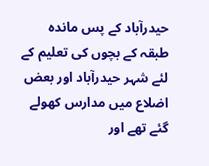حیدرآباد کے پس ماندہ طبقہ کے بچوں کی تعلیم کے لئے شہر حیدرآباد اور بعض اضلاع میں مدارس کھولے گئے تھے اور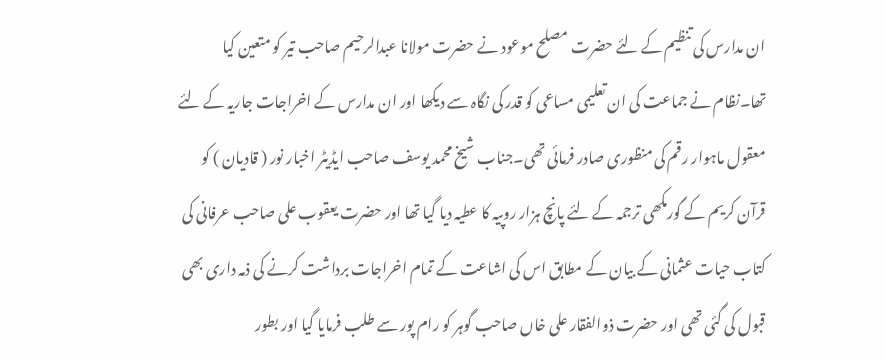ان مدارس کی تنظیم کے لئے حضرت مصلح موعود نے حضرت مولانا عبدالرحیم صاحب تیر کو متعین کیا تھا۔نظام نے جماعت کی ان تعلیمی مساعی کو قدر کی نگاہ سے دیکھا اور ان مدارس کے اخراجات جاریہ کے لئے معقول ماہوار رقم کی منظوری صادر فرمائی تھی۔جناب شیخ محمد یوسف صاحب ایڈیٹر اخبار نور ( قادیان ) کو قرآن کریم کے گورمکھی ترجمہ کے لئے پانچ ہزار روپیہ کا عطیہ دیا گیا تھا اور حضرت یعقوب علی صاحب عرفانی کی کتاب حیات عثمانی کے بیان کے مطابق اس کی اشاعت کے تمام اخراجات برداشت کرنے کی ذمہ داری بھی قبول کی گئی تھی اور حضرت ذوالفقار علی خاں صاحب گوہر کو رام پور سے طلب فرمایا گیا اور بطور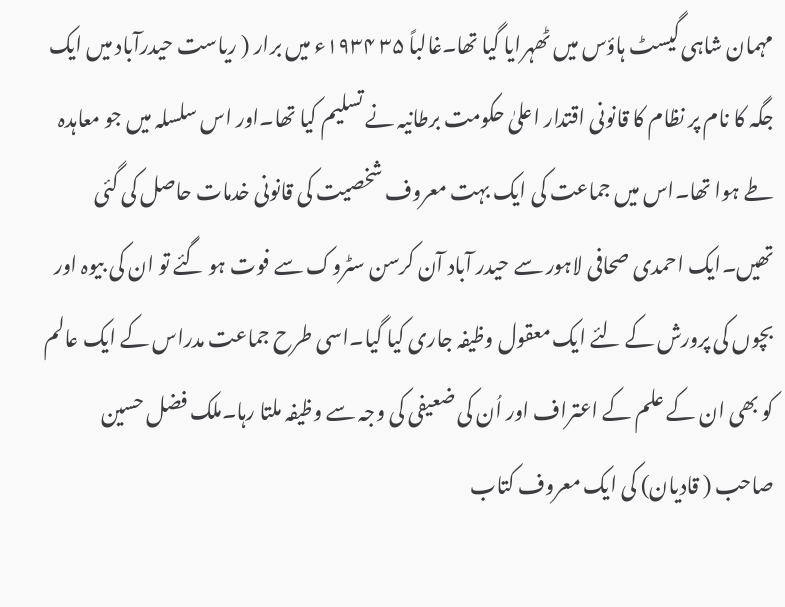مہمان شاہی گیسٹ ہاؤس میں ٹھہرایا گیا تھا۔غالباً ۳۵ ۱۹۳۴ء میں برار ( ریاست حیدرآباد میں ایک جگہ کا نام پر نظام کا قانونی اقتدار اعلیٰ حکومت برطانیہ نے تسلیم کیا تھا۔اور اس سلسلہ میں جو معاہدہ طے ہوا تھا۔اس میں جماعت کی ایک بہت معروف شخصیت کی قانونی خدمات حاصل کی گئی تھیں۔ایک احمدی صحافی لاہور سے حیدر آباد آن کرسن سٹروک سے فوت ہو گئے تو ان کی بیوہ اور بچوں کی پرورش کے لئے ایک معقول وظیفہ جاری کیا گیا۔اسی طرح جماعت مدراس کے ایک عالم کو بھی ان کے علم کے اعتراف اور اُن کی ضعیفی کی وجہ سے وظیفہ ملتا رہا۔ملک فضل حسین صاحب ( قادیان) کی ایک معروف کتاب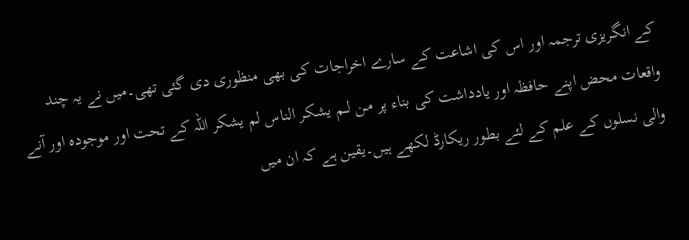کے انگریزی ترجمہ اور اس کی اشاعت کے سارے اخراجات کی بھی منظوری دی گئی تھی۔میں نے یہ چند واقعات محض اپنے حافظہ اور یادداشت کی بناء پر مـن لــم يشكر الناس لم یشکر اللہ کے تحت اور موجودہ اور آنے والی نسلوں کے علم کے لئے بطور ریکارڈ لکھے ہیں۔یقین ہے کہ ان میں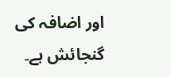اور اضافہ کی گنجائش ہے۔